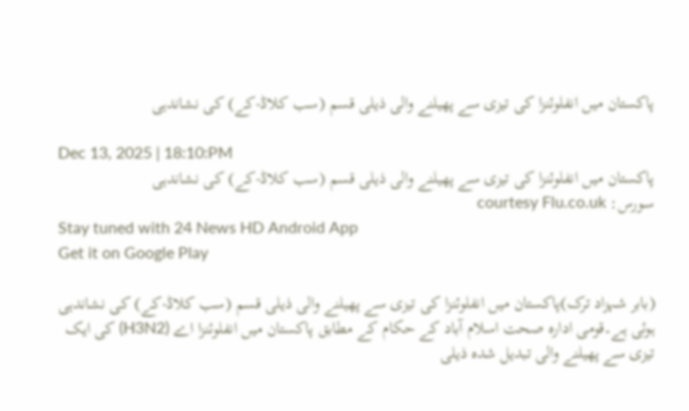پاکستان میں انفلوئنزا کی تیزی سے پھیلنے والی ذیلی قسم (سب کلاڈ-کے) کی نشاندہی

Dec 13, 2025 | 18:10:PM
پاکستان میں انفلوئنزا کی تیزی سے پھیلنے والی ذیلی قسم (سب کلاڈ-کے) کی نشاندہی
سورس: courtesy Flu.co.uk
Stay tuned with 24 News HD Android App
Get it on Google Play

(بابر شہزاد ترک)پاکستان میں انفلوئنزا کی تیزی سے پھیلنے والی ذیلی قسم (سب کلاڈ-کے) کی نشاندہی ہوئی ہے۔قومی ادارہ صحت اسلام آباد کے حکام کے مطابق پاکستان میں انفلوئنزا اے (H3N2) کی ایک تیزی سے پھیلنے والی تبدیل شدہ ذیلی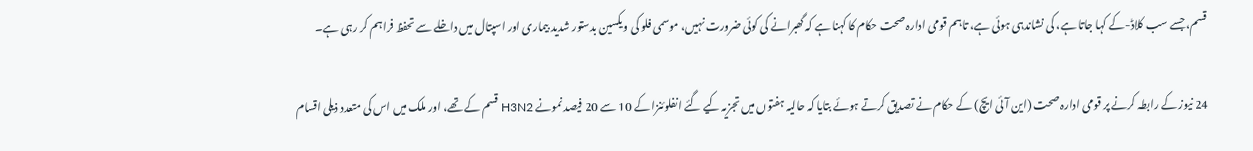قسم، جسے سب کلاڈ-کے کہا جاتا ہے، کی نشاندہی ہوئی ہے، تاہم قومی ادارہ صحت حکام کا کہنا ہے کہ گھبرانے کی کوئی ضرورت نہیں، موسمی فلو کی ویکسین بدستور شدید بیماری اور اسپتال میں داخلے سے تحفظ فراہم کر رہی ہے۔

24 نیوز کے رابطہ کرنے پر قومی ادارہ صحت (این آئی ایچ) کے حکام نے تصدیق کرتے ہوئے بتایا کہ حالیہ ہفتوں میں تجزیہ کیے گئے انفلوئنزا کے 10 سے 20 فیصد نمونے H3N2 قسم کے تھے، اور ملک میں اس کی متعدد ذیلی اقسام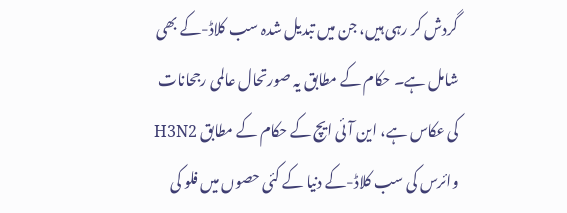گردش کر رہی ہیں، جن میں تبدیل شدہ سب کلاڈ-کے بھی شامل ہے۔ حکام کے مطابق یہ صورتحال عالمی رجحانات کی عکاس ہے، این آئی ایچ کے حکام کے مطابق H3N2 وائرس کی سب کلاڈ-کے دنیا کے کئی حصوں میں فلو کی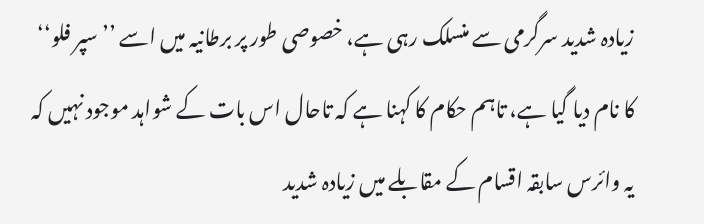زیادہ شدید سرگرمی سے منسلک رہی ہے، خصوصی طور پر برطانیہ میں اسے ’’سپر فلو‘‘ کا نام دیا گیا ہے، تاہم حکام کا کہنا ہے کہ تاحال اس بات کے شواہد موجود نہیں کہ یہ وائرس سابقہ اقسام کے مقابلے میں زیادہ شدید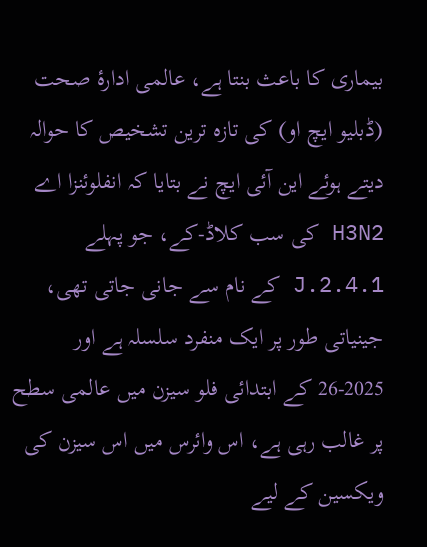بیماری کا باعث بنتا ہے، عالمی ادارۂ صحت (ڈبلیو ایچ او) کی تازہ ترین تشخیص کا حوالہ دیتے ہوئے این آئی ایچ نے بتایا کہ انفلوئنزا اے H3N2 کی سب کلاڈ-کے، جو پہلے J.2.4.1 کے نام سے جانی جاتی تھی، جینیاتی طور پر ایک منفرد سلسلہ ہے اور 2025-26 کے ابتدائی فلو سیزن میں عالمی سطح پر غالب رہی ہے، اس وائرس میں اس سیزن کی ویکسین کے لیے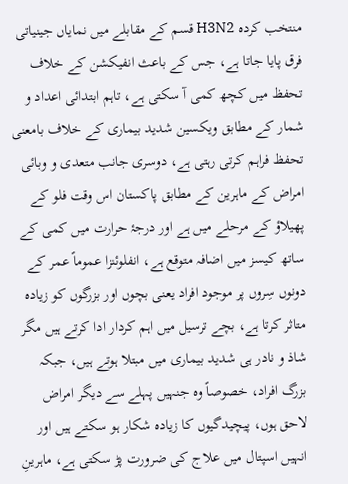منتخب کردہ H3N2 قسم کے مقابلے میں نمایاں جینیاتی فرق پایا جاتا ہے، جس کے باعث انفیکشن کے خلاف تحفظ میں کچھ کمی آ سکتی ہے، تاہم ابتدائی اعداد و شمار کے مطابق ویکسین شدید بیماری کے خلاف بامعنی تحفظ فراہم کرتی رہتی ہے، دوسری جانب متعدی و وبائی امراض کے ماہرین کے مطابق پاکستان اس وقت فلو کے پھیلاؤ کے مرحلے میں ہے اور درجۂ حرارت میں کمی کے ساتھ کیسز میں اضافہ متوقع ہے، انفلوئنزا عموماً عمر کے دونوں سِروں پر موجود افراد یعنی بچوں اور بزرگوں کو زیادہ متاثر کرتا ہے، بچے ترسیل میں اہم کردار ادا کرتے ہیں مگر شاذ و نادر ہی شدید بیماری میں مبتلا ہوتے ہیں، جبکہ بزرگ افراد، خصوصاً وہ جنہیں پہلے سے دیگر امراض لاحق ہوں، پیچیدگیوں کا زیادہ شکار ہو سکتے ہیں اور انہیں اسپتال میں علاج کی ضرورت پڑ سکتی ہے، ماہرینِ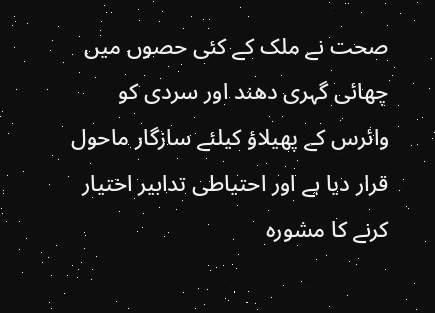صحت نے ملک کے کئی حصوں میں چھائی گہری دھند اور سردی کو وائرس کے پھیلاؤ کیلئے سازگار ماحول قرار دیا ہے اور احتیاطی تدابیر اختیار کرنے کا مشورہ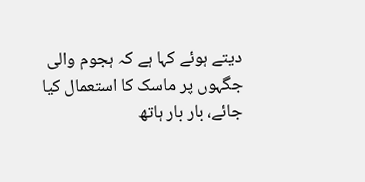دیتے ہوئے کہا ہے کہ ہجوم والی جگہوں پر ماسک کا استعمال کیا جائے، بار بار ہاتھ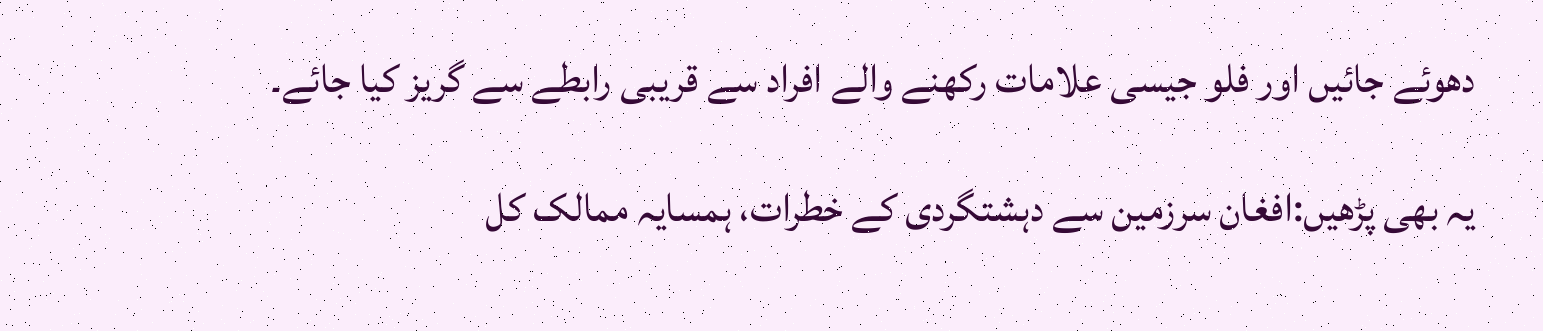دھوئے جائیں اور فلو جیسی علامات رکھنے والے افراد سے قریبی رابطے سے گریز کیا جائے۔

یہ بھی پڑھیں:افغان سرزمین سے دہشتگردی کے خطرات، ہمسایہ ممالک کل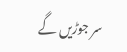سر جوڑیں گے